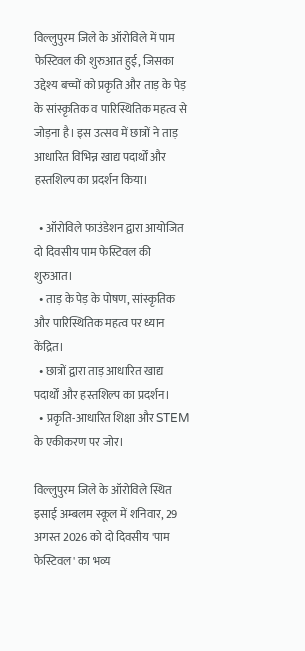विल्लुपुरम जिले के ऑरोविले में पाम फेस्टिवल की शुरुआत हुई, जिसका उद्देश्य बच्चों को प्रकृति और ताड़ के पेड़ के सांस्कृतिक व पारिस्थितिक महत्व से जोड़ना है। इस उत्सव में छात्रों ने ताड़ आधारित विभिन्न खाद्य पदार्थों और हस्तशिल्प का प्रदर्शन किया।

  • ऑरोविले फाउंडेशन द्वारा आयोजित दो दिवसीय पाम फेस्टिवल की शुरुआत।
  • ताड़ के पेड़ के पोषण, सांस्कृतिक और पारिस्थितिक महत्व पर ध्यान केंद्रित।
  • छात्रों द्वारा ताड़ आधारित खाद्य पदार्थों और हस्तशिल्प का प्रदर्शन।
  • प्रकृति-आधारित शिक्षा और STEM के एकीकरण पर जोर।

विल्लुपुरम जिले के ऑरोविले स्थित इसाई अम्बलम स्कूल में शनिवार, 29 अगस्त 2026 को दो दिवसीय 'पाम फेस्टिवल' का भव्य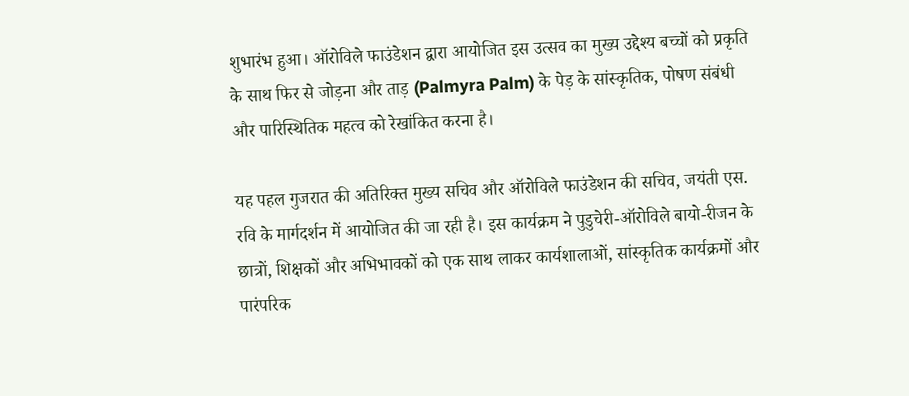शुभारंभ हुआ। ऑरोविले फाउंडेशन द्वारा आयोजित इस उत्सव का मुख्य उद्देश्य बच्चों को प्रकृति के साथ फिर से जोड़ना और ताड़ (Palmyra Palm) के पेड़ के सांस्कृतिक, पोषण संबंधी और पारिस्थितिक महत्व को रेखांकित करना है।

यह पहल गुजरात की अतिरिक्त मुख्य सचिव और ऑरोविले फाउंडेशन की सचिव, जयंती एस. रवि के मार्गदर्शन में आयोजित की जा रही है। इस कार्यक्रम ने पुडुचेरी-ऑरोविले बायो-रीजन के छात्रों, शिक्षकों और अभिभावकों को एक साथ लाकर कार्यशालाओं, सांस्कृतिक कार्यक्रमों और पारंपरिक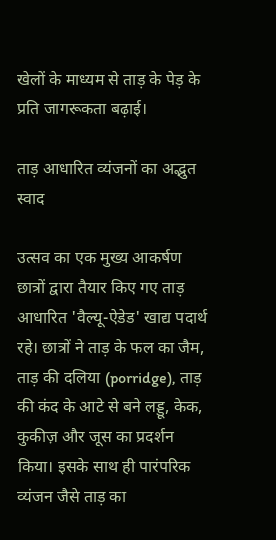खेलों के माध्यम से ताड़ के पेड़ के प्रति जागरूकता बढ़ाई।

ताड़ आधारित व्यंजनों का अद्भुत स्वाद

उत्सव का एक मुख्य आकर्षण छात्रों द्वारा तैयार किए गए ताड़ आधारित 'वैल्यू-ऐडेड' खाद्य पदार्थ रहे। छात्रों ने ताड़ के फल का जैम, ताड़ की दलिया (porridge), ताड़ की कंद के आटे से बने लड्डू, केक, कुकीज़ और जूस का प्रदर्शन किया। इसके साथ ही पारंपरिक व्यंजन जैसे ताड़ का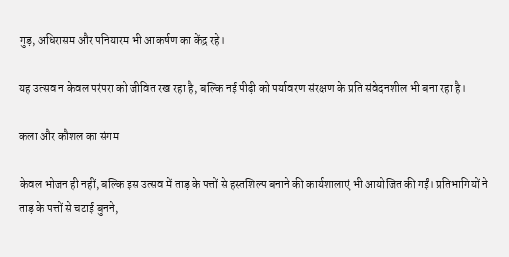गुड़, अधिरासम और पनियारम भी आकर्षण का केंद्र रहे।

यह उत्सव न केवल परंपरा को जीवित रख रहा है, बल्कि नई पीढ़ी को पर्यावरण संरक्षण के प्रति संवेदनशील भी बना रहा है।

कला और कौशल का संगम

केवल भोजन ही नहीं, बल्कि इस उत्सव में ताड़ के पत्तों से हस्तशिल्प बनाने की कार्यशालाएं भी आयोजित की गईं। प्रतिभागियों ने ताड़ के पत्तों से चटाई बुनने,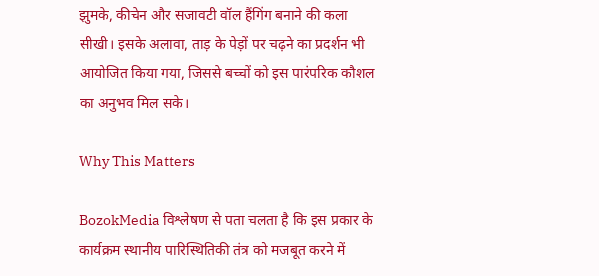झुमके, कीचेन और सजावटी वॉल हैंगिंग बनाने की कला सीखी। इसके अलावा, ताड़ के पेड़ों पर चढ़ने का प्रदर्शन भी आयोजित किया गया, जिससे बच्चों को इस पारंपरिक कौशल का अनुभव मिल सके।

Why This Matters

BozokMedia विश्लेषण से पता चलता है कि इस प्रकार के कार्यक्रम स्थानीय पारिस्थितिकी तंत्र को मजबूत करने में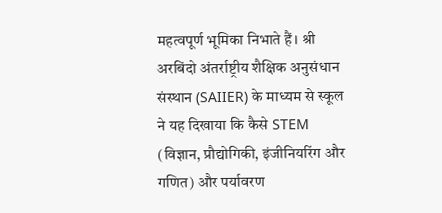महत्वपूर्ण भूमिका निभाते हैं। श्री अरबिंदो अंतर्राष्ट्रीय शैक्षिक अनुसंधान संस्थान (SAIIER) के माध्यम से स्कूल ने यह दिखाया कि कैसे STEM (विज्ञान, प्रौद्योगिकी, इंजीनियरिंग और गणित) और पर्यावरण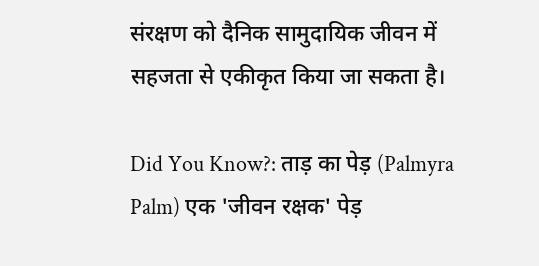संरक्षण को दैनिक सामुदायिक जीवन में सहजता से एकीकृत किया जा सकता है।

Did You Know?: ताड़ का पेड़ (Palmyra Palm) एक 'जीवन रक्षक' पेड़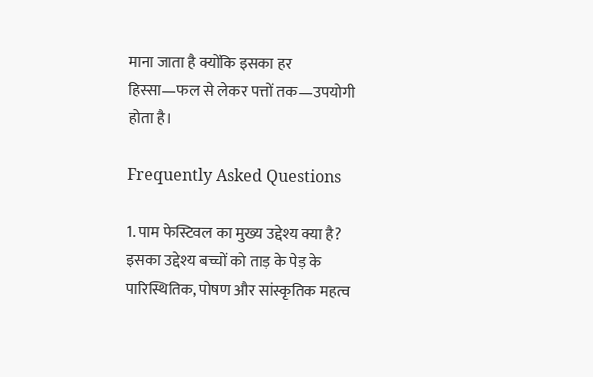माना जाता है क्योंकि इसका हर हिस्सा—फल से लेकर पत्तों तक—उपयोगी होता है।

Frequently Asked Questions

1. पाम फेस्टिवल का मुख्य उद्देश्य क्या है?
इसका उद्देश्य बच्चों को ताड़ के पेड़ के पारिस्थितिक, पोषण और सांस्कृतिक महत्व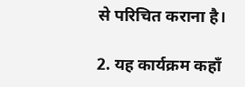से परिचित कराना है।

2. यह कार्यक्रम कहाँ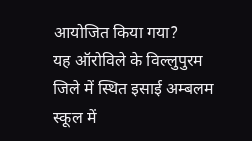आयोजित किया गया?
यह ऑरोविले के विल्लुपुरम जिले में स्थित इसाई अम्बलम स्कूल में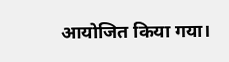आयोजित किया गया।